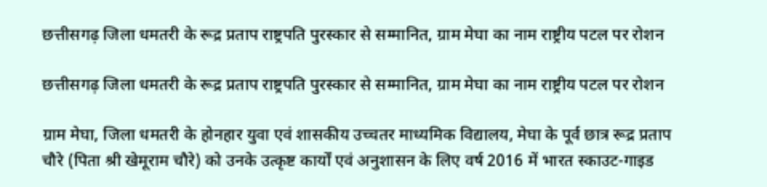छत्तीसगढ़ जिला धमतरी के रूद्र प्रताप राष्ट्रपति पुरस्कार से सम्मानित, ग्राम मेघा का नाम राष्ट्रीय पटल पर रोशन

छत्तीसगढ़ जिला धमतरी के रूद्र प्रताप राष्ट्रपति पुरस्कार से सम्मानित, ग्राम मेघा का नाम राष्ट्रीय पटल पर रोशन

ग्राम मेघा, जिला धमतरी के होनहार युवा एवं शासकीय उच्चतर माध्यमिक विद्यालय, मेघा के पूर्व छात्र रूद्र प्रताप चौरे (पिता श्री खेमूराम चौरे) को उनके उत्कृष्ट कार्यों एवं अनुशासन के लिए वर्ष 2016 में भारत स्काउट-गाइड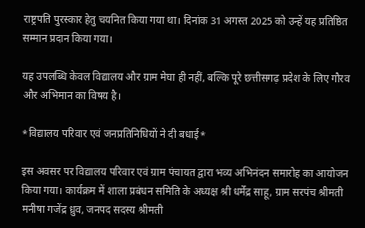राष्ट्रपति पुरस्कार हेतु चयनित किया गया था। दिनांक 31 अगस्त 2025 को उन्हें यह प्रतिष्ठित सम्मान प्रदान किया गया।

यह उपलब्धि केवल विद्यालय और ग्राम मेघा ही नहीं, बल्कि पूरे छत्तीसगढ़ प्रदेश के लिए गौरव और अभिमान का विषय है।

*विद्यालय परिवार एवं जनप्रतिनिधियों ने दी बधाई*

इस अवसर पर विद्यालय परिवार एवं ग्राम पंचायत द्वारा भव्य अभिनंदन समारोह का आयोजन किया गया। कार्यक्रम में शाला प्रबंधन समिति के अध्यक्ष श्री धर्मेंद्र साहू, ग्राम सरपंच श्रीमती मनीषा गजेंद्र ध्रुव, जनपद सदस्य श्रीमती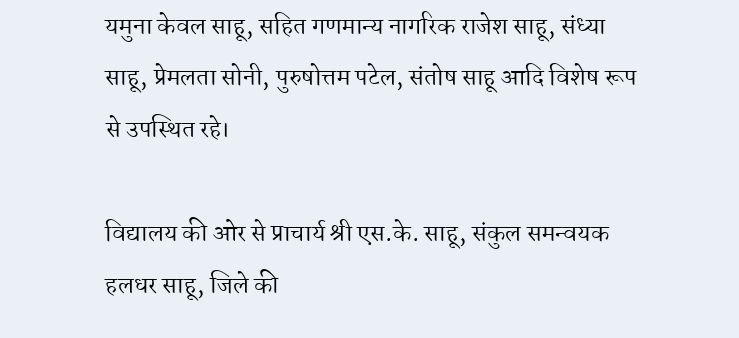यमुना केवल साहू, सहित गणमान्य नागरिक राजेश साहू, संध्या साहू, प्रेमलता सोनी, पुरुषोत्तम पटेल, संतोष साहू आदि विशेष रूप से उपस्थित रहे।

विद्यालय की ओर से प्राचार्य श्री एस.के. साहू, संकुल समन्वयक हलधर साहू, जिले की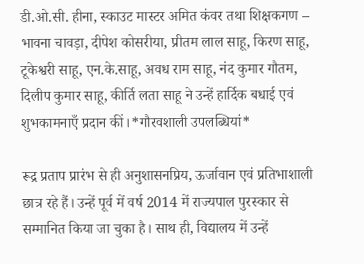डी.ओ.सी. हीना, स्काउट मास्टर अमित कंवर तथा शिक्षकगण – भावना चावड़ा, दीपेश कोसरीया, प्रीतम लाल साहू, किरण साहू, टूकेश्वरी साहू, एन.के.साहू, अवध राम साहू, नंद कुमार गौतम, दिलीप कुमार साहू, कीर्ति लता साहू ने उन्हें हार्दिक बधाई एवं शुभकामनाएँ प्रदान कीं।*गौरवशाली उपलब्धियां*

रूद्र प्रताप प्रारंभ से ही अनुशासनप्रिय, ऊर्जावान एवं प्रतिभाशाली छात्र रहे हैं। उन्हें पूर्व में वर्ष 2014 में राज्यपाल पुरस्कार से सम्मानित किया जा चुका है। साथ ही, विद्यालय में उन्हें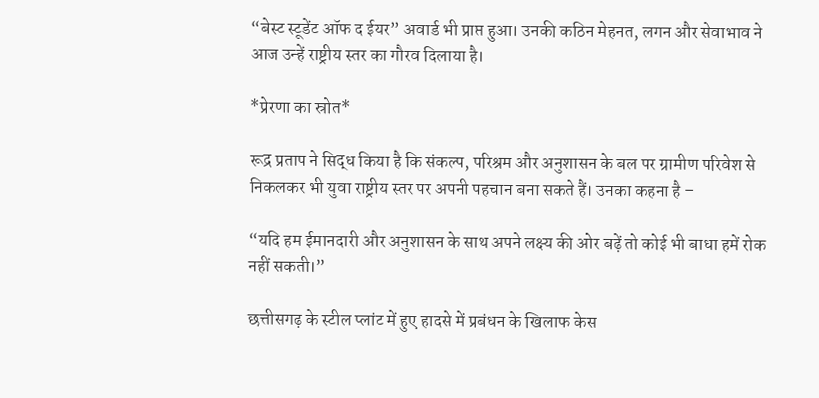“बेस्ट स्टूडेंट ऑफ द ईयर” अवार्ड भी प्राप्त हुआ। उनकी कठिन मेहनत, लगन और सेवाभाव ने आज उन्हें राष्ट्रीय स्तर का गौरव दिलाया है।

*प्रेरणा का स्रोत*

रूद्र प्रताप ने सिद्ध किया है कि संकल्प, परिश्रम और अनुशासन के बल पर ग्रामीण परिवेश से निकलकर भी युवा राष्ट्रीय स्तर पर अपनी पहचान बना सकते हैं। उनका कहना है –

“यदि हम ईमानदारी और अनुशासन के साथ अपने लक्ष्य की ओर बढ़ें तो कोई भी बाधा हमें रोक नहीं सकती।”

छत्तीसगढ़ के स्टील प्लांट में हुए हादसे में प्रबंधन के खिलाफ केस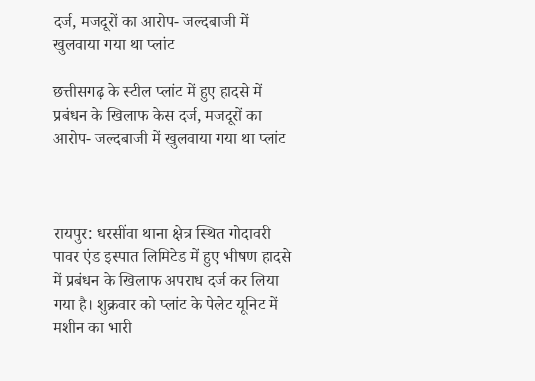दर्ज, मजदूरों का आरोप- जल्दबाजी में खुलवाया गया था प्लांट

छत्तीसगढ़ के स्टील प्लांट में हुए हादसे में प्रबंधन के खिलाफ केस दर्ज, मजदूरों का आरोप- जल्दबाजी में खुलवाया गया था प्लांट



रायपुर: धरसींवा थाना क्षेत्र स्थित गोदावरी पावर एंड इस्पात लिमिटेड में हुए भीषण हादसे में प्रबंधन के खिलाफ अपराध दर्ज कर लिया गया है। शुक्रवार को प्लांट के पेलेट यूनिट में मशीन का भारी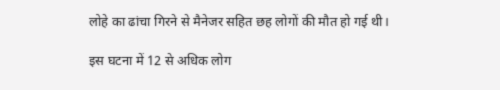लोहे का ढांचा गिरने से मैनेजर सहित छह लोगों की मौत हो गई थी।

इस घटना में 12 से अधिक लोग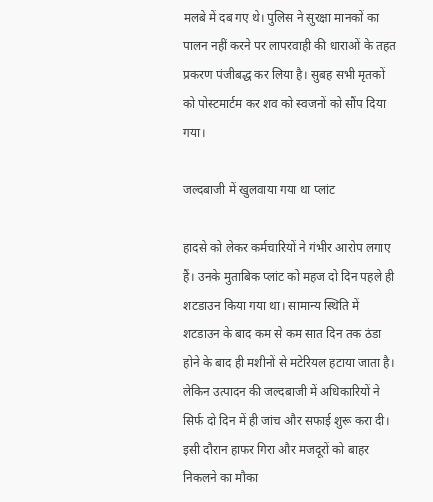मलबे में दब गए थे। पुलिस ने सुरक्षा मानकों का पालन नहीं करने पर लापरवाही की धाराओं के तहत प्रकरण पंजीबद्ध कर लिया है। सुबह सभी मृतकों को पोस्टमार्टम कर शव को स्वजनों को सौंप दिया गया।

जल्दबाजी में खुलवाया गया था प्लांट

हादसे को लेकर कर्मचारियों ने गंभीर आरोप लगाए हैं। उनके मुताबिक प्लांट को महज दो दिन पहले ही शटडाउन किया गया था। सामान्य स्थिति में शटडाउन के बाद कम से कम सात दिन तक ठंडा होने के बाद ही मशीनों से मटेरियल हटाया जाता है। लेकिन उत्पादन की जल्दबाजी में अधिकारियों ने सिर्फ दो दिन में ही जांच और सफाई शुरू करा दी। इसी दौरान हाफर गिरा और मजदूरों को बाहर निकलने का मौका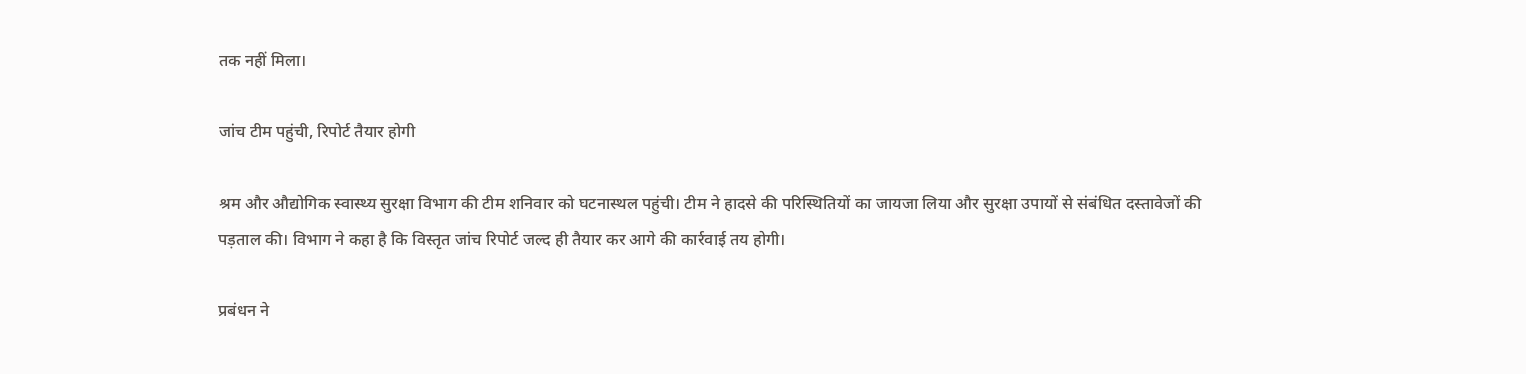तक नहीं मिला।

जांच टीम पहुंची, रिपोर्ट तैयार होगी

श्रम और औद्योगिक स्वास्थ्य सुरक्षा विभाग की टीम शनिवार को घटनास्थल पहुंची। टीम ने हादसे की परिस्थितियों का जायजा लिया और सुरक्षा उपायों से संबंधित दस्तावेजों की पड़ताल की। विभाग ने कहा है कि विस्तृत जांच रिपोर्ट जल्द ही तैयार कर आगे की कार्रवाई तय होगी।

प्रबंधन ने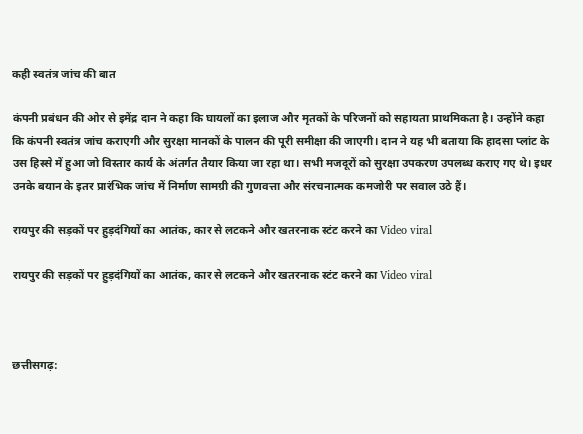कही स्वतंत्र जांच की बात

कंपनी प्रबंधन की ओर से इमेंद्र दान ने कहा कि घायलों का इलाज और मृतकों के परिजनों को सहायता प्राथमिकता है। उन्होंने कहा कि कंपनी स्वतंत्र जांच कराएगी और सुरक्षा मानकों के पालन की पूरी समीक्षा की जाएगी। दान ने यह भी बताया कि हादसा प्लांट के उस हिस्से में हुआ जो विस्तार कार्य के अंतर्गत तैयार किया जा रहा था। सभी मजदूरों को सुरक्षा उपकरण उपलब्ध कराए गए थे। इधर उनके बयान के इतर प्रारंभिक जांच में निर्माण सामग्री की गुणवत्ता और संरचनात्मक कमजोरी पर सवाल उठे हैं।

रायपुर की सड़कों पर हुड़दंगियों का आतंक, कार से लटकने और खतरनाक स्टंट करने का Video viral

रायपुर की सड़कों पर हुड़दंगियों का आतंक, कार से लटकने और खतरनाक स्टंट करने का Video viral



छत्तीसगढ़: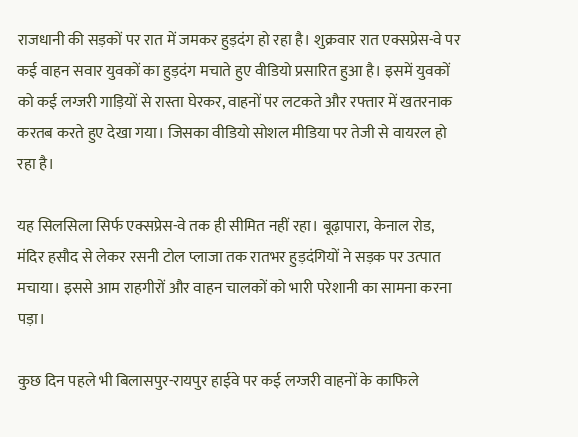राजधानी की सड़कों पर रात में जमकर हुड़दंग हो रहा है। शुक्रवार रात एक्सप्रेस-वे पर कई वाहन सवार युवकों का हुड़दंग मचाते हुए वीडियो प्रसारित हुआ है। इसमें युवकों को कई लग्जरी गाड़ियों से रास्ता घेरकर, वाहनों पर लटकते और रफ्तार में खतरनाक करतब करते हुए देखा गया। जिसका वीडियो सोशल मीडिया पर तेजी से वायरल हो रहा है।

यह सिलसिला सिर्फ एक्सप्रेस-वे तक ही सीमित नहीं रहा। बूढ़ापारा, केनाल रोड, मंदिर हसौद से लेकर रसनी टोल प्लाजा तक रातभर हुड़दंगियों ने सड़क पर उत्पात मचाया। इससे आम राहगीरों और वाहन चालकों को भारी परेशानी का सामना करना पड़ा।

कुछ दिन पहले भी बिलासपुर-रायपुर हाईवे पर कई लग्जरी वाहनों के काफिले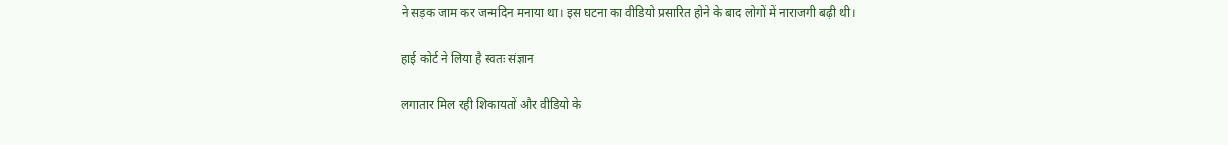ने सड़क जाम कर जन्मदिन मनाया था। इस घटना का वीडियो प्रसारित होने के बाद लोगों में नाराजगी बढ़ी थी।

हाई कोर्ट ने लिया है स्वतः संज्ञान

लगातार मिल रही शिकायतों और वीडियो के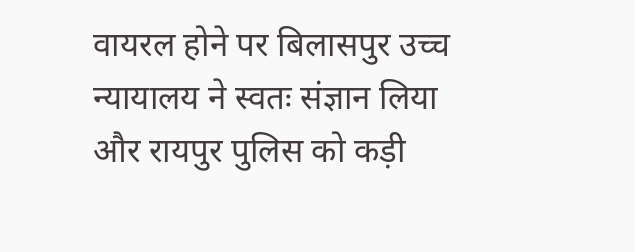वायरल होने पर बिलासपुर उच्च न्यायालय ने स्वतः संज्ञान लिया और रायपुर पुलिस को कड़ी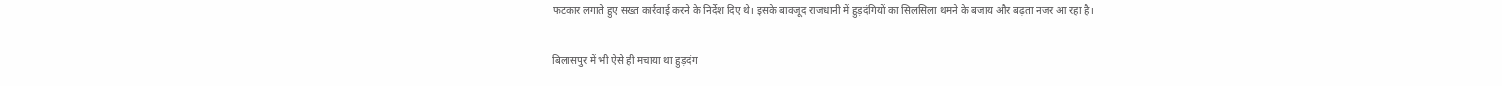फटकार लगाते हुए सख्त कार्रवाई करने के निर्देश दिए थे। इसके बावजूद राजधानी में हुड़दंगियों का सिलसिला थमने के बजाय और बढ़ता नजर आ रहा है।

बिलासपुर में भी ऐसे ही मचाया था हुड़दंग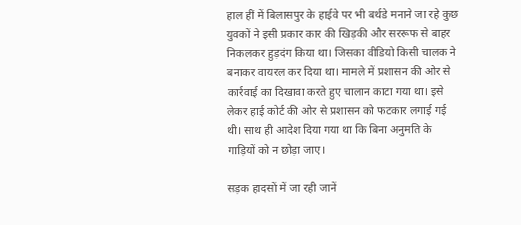हाल हीं में बिलासपुर के हाईवे पर भी बर्थडे मनाने जा रहे कुछ युवकों ने इसी प्रकार कार की खिड़की और सररूफ से बाहर निकलकर हुड़दंग किया था। जिसका वीडियो किसी चालक ने बनाकर वायरल कर दिया था। मामले में प्रशासन की ओर से कार्रवाई का दिखावा करते हुए चालान काटा गया था। इसे लेकर हाई कोर्ट की ओर से प्रशासन को फटकार लगाई गई थी। साथ ही आदेश दिया गया था कि बिना अनुमति के गाड़ियों को न छोड़ा जाए।

सड़क हादसों में जा रही जानें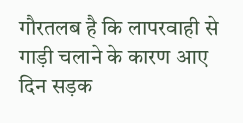गौरतलब है कि लापरवाही से गाड़ी चलाने के कारण आए दिन सड़क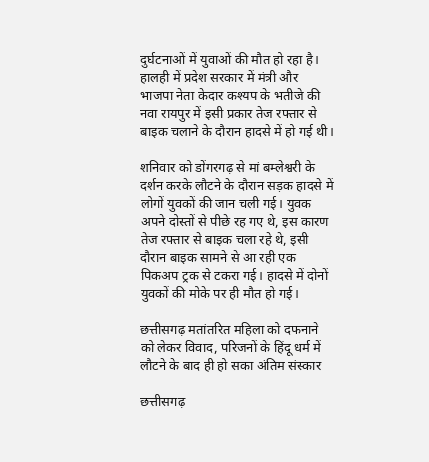दुर्घटनाओं में युवाओं की मौत हो रहा है। हालही में प्रदेश सरकार में मंत्री और भाजपा नेता केदार कश्यप के भतीजे की नवा रायपुर में इसी प्रकार तेज रफ्तार से बाइक चलाने के दौरान हादसे में हो गई थी।

शनिवार को डोंगरगढ़ से मां बम्लेश्वरी के दर्शन करके लौटने के दौरान सड़क हादसे में लोगों युवकों की जान चली गई। युवक अपने दोस्तों से पीछे रह गए थे, इस कारण तेज रफ्तार से बाइक चला रहे थे, इसी दौरान बाइक सामने से आ रही एक पिकअप ट्रक से टकरा गई। हादसे में दोनों युवकों की मोके पर ही मौत हो गई।

छत्तीसगढ़ मतांतरित महिला को दफनाने को लेकर विवाद, परिजनों के हिंदू धर्म में लौटने के बाद ही हो सका अंतिम संस्कार

छत्तीसगढ़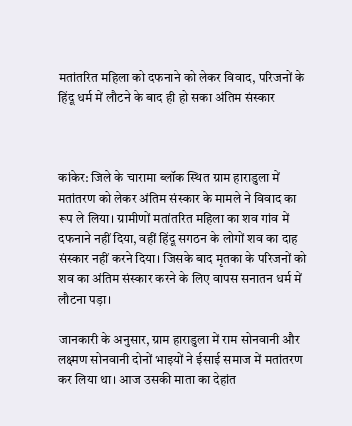मतांतरित महिला को दफनाने को लेकर विवाद, परिजनों के हिंदू धर्म में लौटने के बाद ही हो सका अंतिम संस्कार



कांकेर: जिले के चारामा ब्लॉक स्थित ग्राम हाराडुला में मतांतरण को लेकर अंतिम संस्कार के मामले ने विवाद का रूप ले लिया। ग्रामीणों मतांतरित महिला का शव गांव में दफनाने नहीं दिया, वहीं हिंदू सगठन के लोगों शव का दाह संस्कार नहीं करने दिया। जिसके बाद मृतका के परिजनों को शव का अंतिम संस्कार करने के लिए वापस सनातन धर्म में लौटना पड़ा।

जानकारी के अनुसार, ग्राम हाराडुला में राम सोनवानी और लक्ष्मण सोनवानी दोनों भाइयों ने ईसाई समाज में मतांतरण कर लिया था। आज उसकी माता का देहांत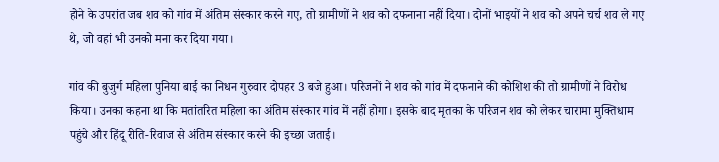होने के उपरांत जब शव को गांव में अंतिम संस्कार करने गए, तो ग्रामीणों ने शव को दफनाना नहीं दिया। दोनों भाइयों ने शव को अपने चर्च शव ले गए थे, जो वहां भी उनको मना कर दिया गया।

गांव की बुजुर्ग महिला पुनिया बाई का निधन गुरुवार दोपहर 3 बजे हुआ। परिजनों ने शव को गांव में दफनाने की कोशिश की तो ग्रामीणों ने विरोध किया। उनका कहना था कि मतांतरित महिला का अंतिम संस्कार गांव में नहीं होगा। इसके बाद मृतका के परिजन शव को लेकर चारामा मुक्तिधाम पहुंचे और हिंदू रीति-रिवाज से अंतिम संस्कार करने की इच्छा जताई।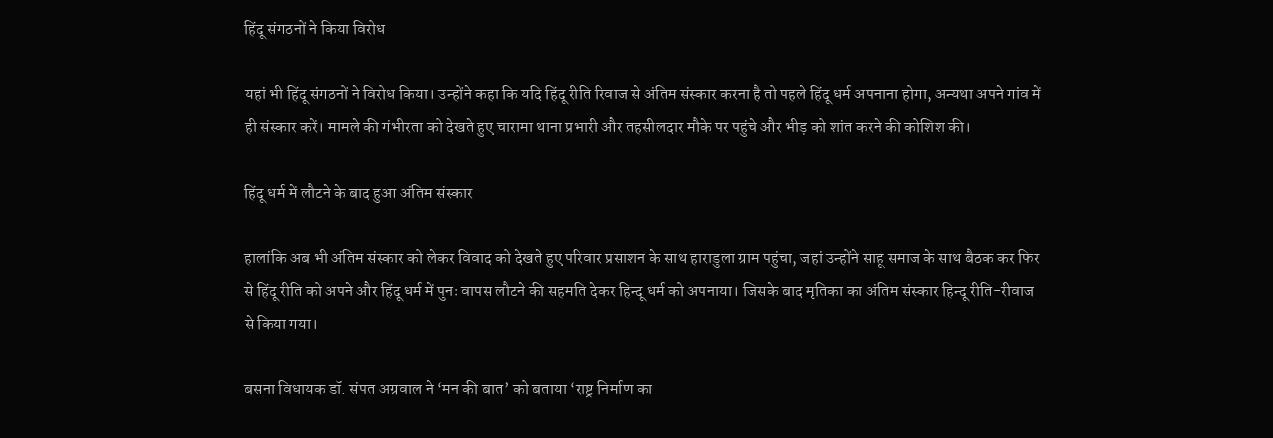हिंदू संगठनों ने किया विरोध

यहां भी हिंदू संगठनों ने विरोध किया। उन्होंने कहा कि यदि हिंदू रीति रिवाज से अंतिम संस्कार करना है तो पहले हिंदू धर्म अपनाना होगा, अन्यथा अपने गांव में ही संस्कार करें। मामले की गंभीरता को देखते हुए चारामा थाना प्रभारी और तहसीलदार मौके पर पहुंचे और भीड़ को शांत करने की कोशिश की।

हिंदू धर्म में लौटने के बाद हुआ अंतिम संस्कार

हालांकि अब भी अंतिम संस्कार को लेकर विवाद को देखते हुए परिवार प्रसाशन के साथ हाराडुला ग्राम पहुंचा, जहां उन्होंने साहू समाज के साथ बैठक कर फिर से हिंदू रीति को अपने और हिंदू धर्म में पुनः वापस लौटने की सहमति देकर हिन्दू धर्म को अपनाया। जिसके बाद मृतिका का अंतिम संस्कार हिन्दू रीति-रीवाज से किया गया।

बसना विधायक डॉ. संपत अग्रवाल ने ‘मन की बात’ को बताया ‘राष्ट्र निर्माण का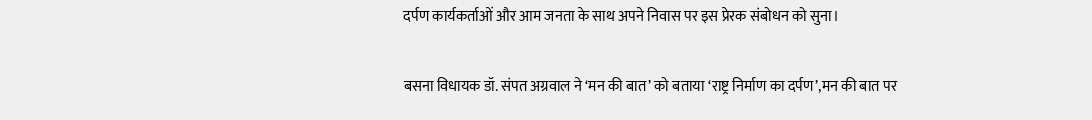दर्पण कार्यकर्ताओं और आम जनता के साथ अपने निवास पर इस प्रेरक संबोधन को सुना।

बसना विधायक डॉ. संपत अग्रवाल ने ‘मन की बात’ को बताया ‘राष्ट्र निर्माण का दर्पण’,मन की बात पर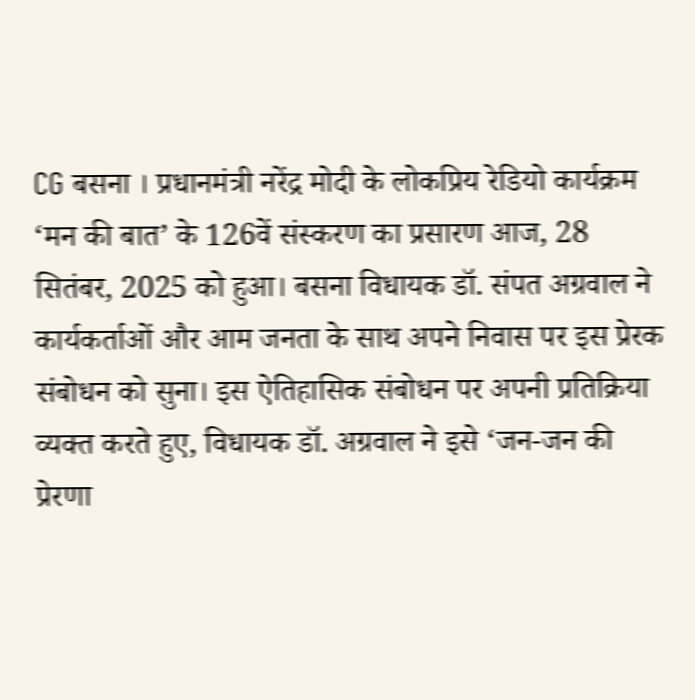CG बसना । प्रधानमंत्री नरेंद्र मोदी के लोकप्रिय रेडियो कार्यक्रम ‘मन की बात’ के 126वें संस्करण का प्रसारण आज, 28 सितंबर, 2025 को हुआ। बसना विधायक डॉ. संपत अग्रवाल ने कार्यकर्ताओं और आम जनता के साथ अपने निवास पर इस प्रेरक संबोधन को सुना। इस ऐतिहासिक संबोधन पर अपनी प्रतिक्रिया व्यक्त करते हुए, विधायक डॉ. अग्रवाल ने इसे ‘जन-जन की प्रेरणा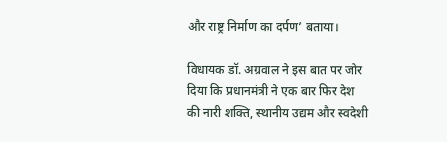और राष्ट्र निर्माण का दर्पण’ बताया।

विधायक डॉ. अग्रवाल ने इस बात पर जोर दिया कि प्रधानमंत्री ने एक बार फिर देश की नारी शक्ति, स्थानीय उद्यम और स्वदेशी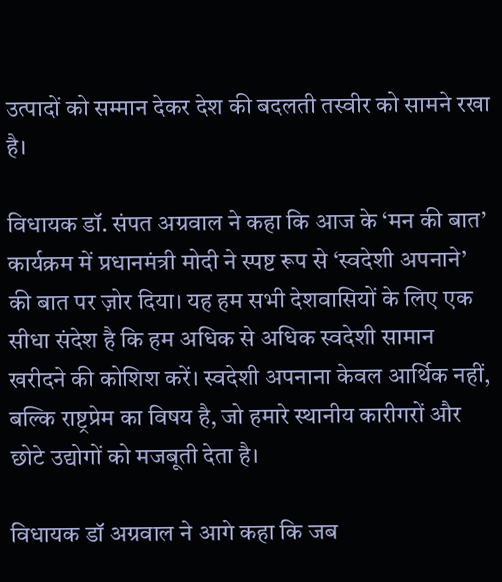उत्पादों को सम्मान देकर देश की बदलती तस्वीर को सामने रखा है।

विधायक डॉ. संपत अग्रवाल ने कहा कि आज के ‘मन की बात’ कार्यक्रम में प्रधानमंत्री मोदी ने स्पष्ट रूप से ‘स्वदेशी अपनाने’ की बात पर ज़ोर दिया। यह हम सभी देशवासियों के लिए एक सीधा संदेश है कि हम अधिक से अधिक स्वदेशी सामान खरीदने की कोशिश करें। स्वदेशी अपनाना केवल आर्थिक नहीं, बल्कि राष्ट्रप्रेम का विषय है, जो हमारे स्थानीय कारीगरों और छोटे उद्योगों को मजबूती देता है।

विधायक डॉ अग्रवाल ने आगे कहा कि जब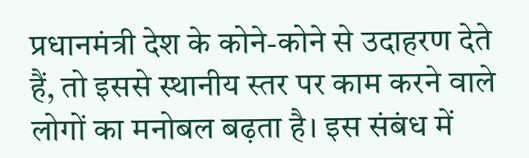प्रधानमंत्री देश के कोने-कोने से उदाहरण देते हैं, तो इससे स्थानीय स्तर पर काम करने वाले लोगों का मनोबल बढ़ता है। इस संबंध में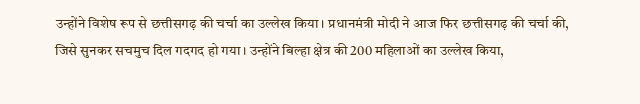उन्होंने विशेष रूप से छत्तीसगढ़ की चर्चा का उल्लेख किया। प्रधानमंत्री मोदी ने आज फिर छत्तीसगढ़ की चर्चा की, जिसे सुनकर सचमुच दिल गदगद हो गया। उन्होंने बिल्हा क्षेत्र की 200 महिलाओं का उल्लेख किया,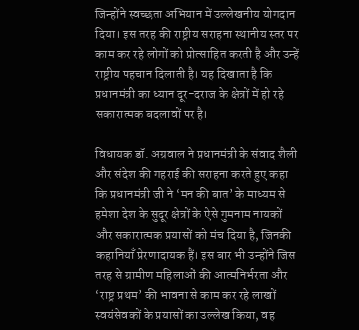जिन्होंने स्वच्छता अभियान में उल्लेखनीय योगदान दिया। इस तरह की राष्ट्रीय सराहना स्थानीय स्तर पर काम कर रहे लोगों को प्रोत्साहित करती है और उन्हें राष्ट्रीय पहचान दिलाती है। यह दिखाता है कि प्रधानमंत्री का ध्यान दूर-दराज के क्षेत्रों में हो रहे सकारात्मक बदलावों पर है।

विधायक डॉ. अग्रवाल ने प्रधानमंत्री के संवाद शैली और संदेश की गहराई की सराहना करते हुए कहा कि प्रधानमंत्री जी ने ‘मन की बात’ के माध्यम से हमेशा देश के सुदूर क्षेत्रों के ऐसे गुमनाम नायकों और सकारात्मक प्रयासों को मंच दिया है, जिनकी कहानियाँ प्रेरणादायक हैं। इस बार भी उन्होंने जिस तरह से ग्रामीण महिलाओं की आत्मनिर्भरता और ‘राष्ट्र प्रथम’ की भावना से काम कर रहे लाखों स्वयंसेवकों के प्रयासों का उल्लेख किया, वह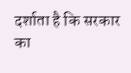दर्शाता है कि सरकार का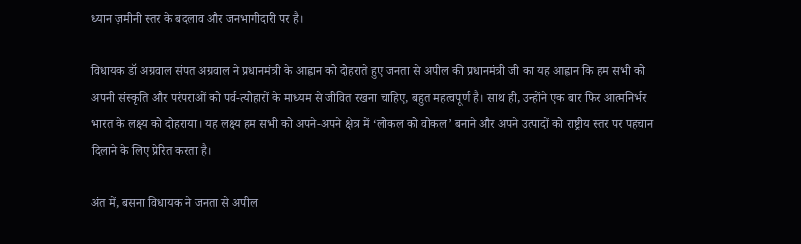ध्यान ज़मीनी स्तर के बदलाव और जनभागीदारी पर है।

विधायक डॉ अग्रवाल संपत अग्रवाल ने प्रधानमंत्री के आह्वान को दोहराते हुए जनता से अपील की प्रधानमंत्री जी का यह आह्वान कि हम सभी को अपनी संस्कृति और परंपराओं को पर्व-त्योहारों के माध्यम से जीवित रखना चाहिए, बहुत महत्वपूर्ण है। साथ ही, उन्होंने एक बार फिर आत्मनिर्भर भारत के लक्ष्य को दोहराया। यह लक्ष्य हम सभी को अपने-अपने क्षेत्र में ‘लोकल को वोकल’ बनाने और अपने उत्पादों को राष्ट्रीय स्तर पर पहचान दिलाने के लिए प्रेरित करता है।

अंत में, बसना विधायक ने जनता से अपील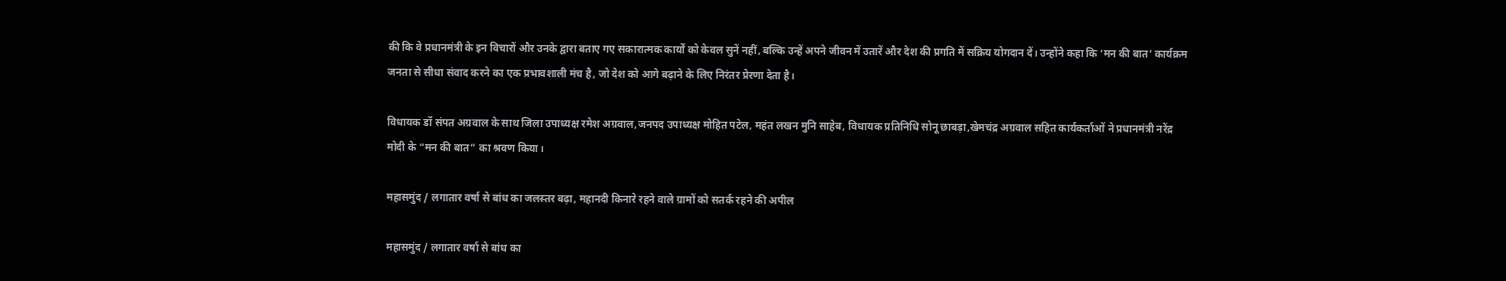की कि वे प्रधानमंत्री के इन विचारों और उनके द्वारा बताए गए सकारात्मक कार्यों को केवल सुनें नहीं, बल्कि उन्हें अपने जीवन में उतारें और देश की प्रगति में सक्रिय योगदान दें। उन्होंने कहा कि ‘मन की बात’ कार्यक्रम जनता से सीधा संवाद करने का एक प्रभावशाली मंच है, जो देश को आगे बढ़ाने के लिए निरंतर प्रेरणा देता है।

विधायक डॉ संपत अग्रवाल के साथ जिला उपाध्यक्ष रमेश अग्रवाल,जनपद उपाध्यक्ष मोहित पटेल, महंत लखन मुनि साहेब, विधायक प्रतिनिधि सोनू छाबड़ा,खेमचंद्र अग्रवाल सहित कार्यकर्ताओं ने प्रधानमंत्री नरेंद्र मोदी के “मन की बात” का श्रवण किया।

महासमुंद / लगातार वर्षा से बांध का जलस्तर बढ़ा, महानदी किनारे रहने वाले ग्रामों को सतर्क रहने की अपील

महासमुंद / लगातार वर्षा से बांध का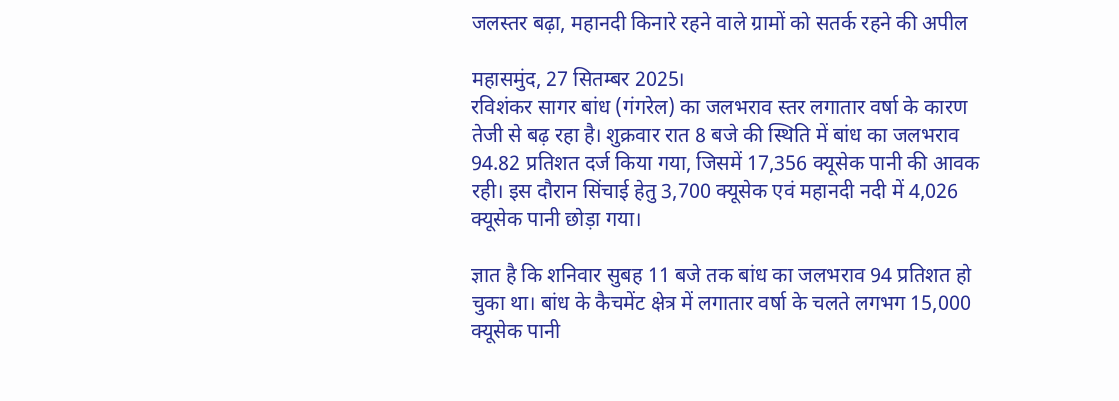जलस्तर बढ़ा, महानदी किनारे रहने वाले ग्रामों को सतर्क रहने की अपील

महासमुंद, 27 सितम्बर 2025।
रविशंकर सागर बांध (गंगरेल) का जलभराव स्तर लगातार वर्षा के कारण तेजी से बढ़ रहा है। शुक्रवार रात 8 बजे की स्थिति में बांध का जलभराव 94.82 प्रतिशत दर्ज किया गया, जिसमें 17,356 क्यूसेक पानी की आवक रही। इस दौरान सिंचाई हेतु 3,700 क्यूसेक एवं महानदी नदी में 4,026 क्यूसेक पानी छोड़ा गया।

ज्ञात है कि शनिवार सुबह 11 बजे तक बांध का जलभराव 94 प्रतिशत हो चुका था। बांध के कैचमेंट क्षेत्र में लगातार वर्षा के चलते लगभग 15,000 क्यूसेक पानी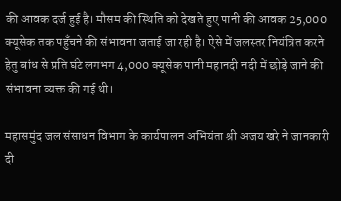की आवक दर्ज हुई है। मौसम की स्थिति को देखते हुए पानी की आवक 25,000 क्यूसेक तक पहुँचने की संभावना जताई जा रही है। ऐसे में जलस्तर नियंत्रित करने हेतु बांध से प्रति घंटे लगभग 4,000 क्यूसेक पानी महानदी नदी में छोड़े जाने की संभावना व्यक्त की गई थी।

महासमुंद जल संसाधन विभाग के कार्यपालन अभियंता श्री अजय खरे ने जानकारी दी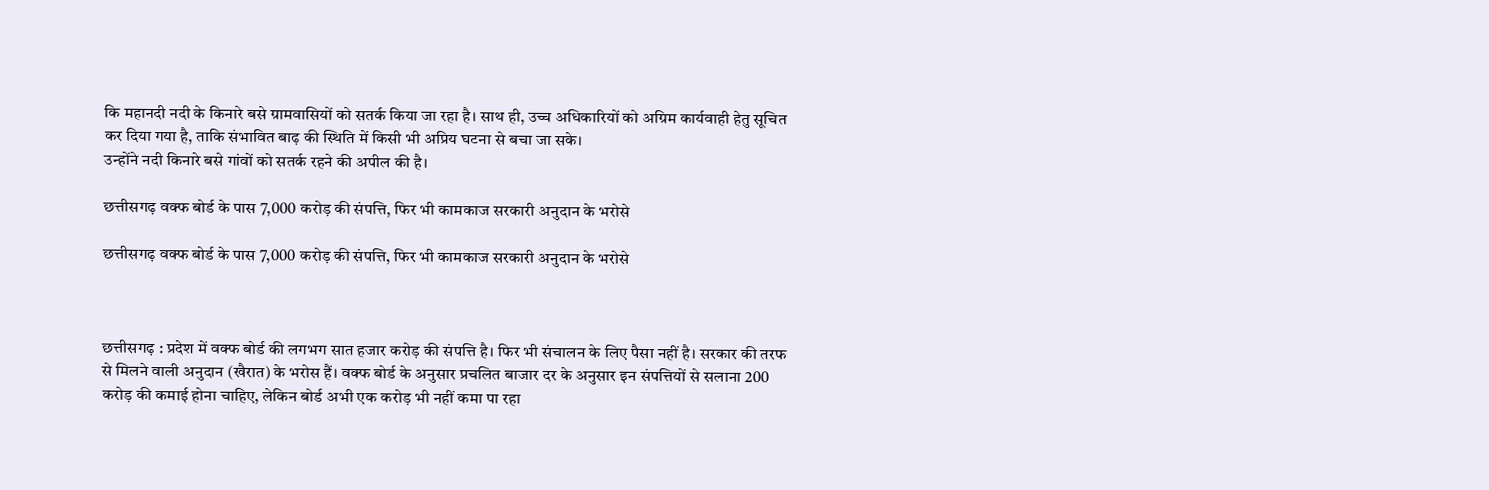कि महानदी नदी के किनारे बसे ग्रामवासियों को सतर्क किया जा रहा है। साथ ही, उच्च अधिकारियों को अग्रिम कार्यवाही हेतु सूचित कर दिया गया है, ताकि संभावित बाढ़ की स्थिति में किसी भी अप्रिय घटना से बचा जा सके।
उन्होंने नदी किनारे बसे गांवों को सतर्क रहने की अपील की है।

छत्तीसगढ़ वक्फ बोर्ड के पास 7,000 करोड़ की संपत्ति, फिर भी कामकाज सरकारी अनुदान के भरोसे

छत्तीसगढ़ वक्फ बोर्ड के पास 7,000 करोड़ की संपत्ति, फिर भी कामकाज सरकारी अनुदान के भरोसे



छत्तीसगढ़ : प्रदेश में वक्फ बोर्ड की लगभग सात हजार करोड़ की संपत्ति है। फिर भी संचालन के लिए पैसा नहीं है। सरकार की तरफ से मिलने वाली अनुदान (खैरात) के भरोस हैं। वक्फ बोर्ड के अनुसार प्रचलित बाजार दर के अनुसार इन संपत्तियों से सलाना 200 करोड़ की कमाई होना चाहिए, लेकिन बोर्ड अभी एक करोड़ भी नहीं कमा पा रहा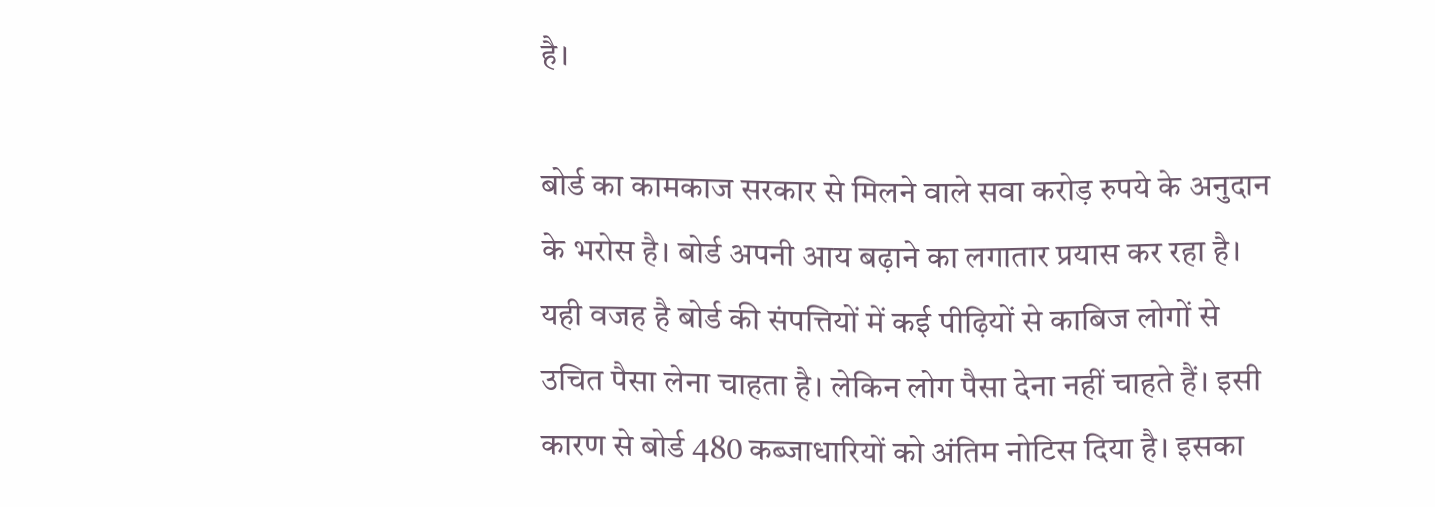है।

बोर्ड का कामकाज सरकार से मिलने वाले सवा करोड़ रुपये के अनुदान के भरोस है। बोर्ड अपनी आय बढ़ाने का लगातार प्रयास कर रहा है। यही वजह है बोर्ड की संपत्तियों में कई पीढ़ियों से काबिज लोगों से उचित पैसा लेना चाहता है। लेकिन लोग पैसा देना नहीं चाहते हैं। इसी कारण से बोर्ड 480 कब्जाधारियों को अंतिम नोटिस दिया है। इसका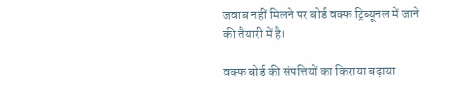जवाब नहीं मिलने पर बोर्ड वक्फ ट्रिब्यूनल में जाने की तैयारी में है।

वक्फ बोर्ड की संपत्तियों का किराया बढ़ाया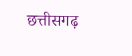छत्तीसगढ़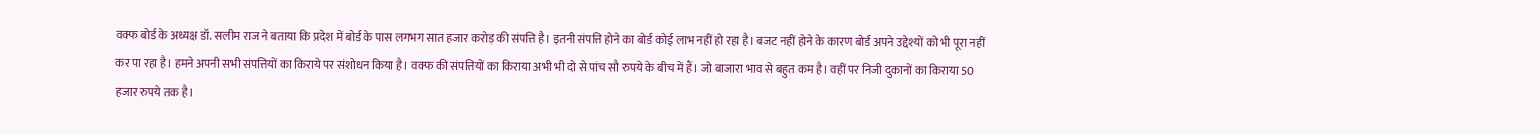वक्फ बोर्ड के अध्यक्ष डॉ. सलीम राज ने बताया कि प्रदेश में बोर्ड के पास लगभग सात हजार करोड़ की संपत्ति है। इतनी संपत्ति होने का बोर्ड कोई लाभ नहीं हो रहा है। बजट नहीं होने के कारण बोर्ड अपने उद्देश्यों को भी पूरा नहीं कर पा रहा है। हमने अपनी सभी संपत्तियों का किराये पर संशोधन किया है। वक्फ की संपत्तियों का किराया अभी भी दो से पांच सौ रुपये के बीच में हैं। जो बाजारा भाव से बहुत कम है। वहीं पर निजी दुकानों का किराया 50 हजार रुपये तक है।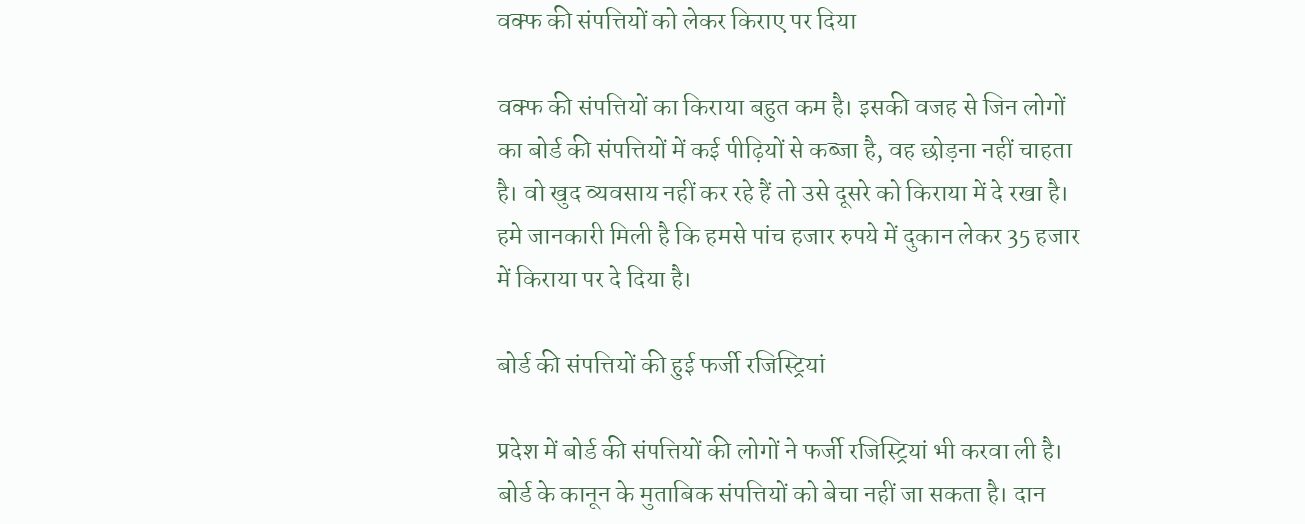वक्फ की संपत्तियों को लेकर किराए पर दिया

वक्फ की संपत्तियों का किराया बहुत कम है। इसकी वजह से जिन लोगों का बोर्ड की संपत्तियों में कई पीढ़ियों से कब्जा है, वह छोड़ना नहीं चाहता है। वो खुद व्यवसाय नहीं कर रहे हैं तो उसे दूसरे को किराया में दे रखा है। हमे जानकारी मिली है कि हमसे पांच हजार रुपये में दुकान लेकर 35 हजार में किराया पर दे दिया है।

बोर्ड की संपत्तियों की हुई फर्जी रजिस्ट्रियां

प्रदेश में बोर्ड की संपत्तियों की लोगों ने फर्जी रजिस्ट्रियां भी करवा ली है। बोर्ड के कानून के मुताबिक संपत्तियों को बेचा नहीं जा सकता है। दान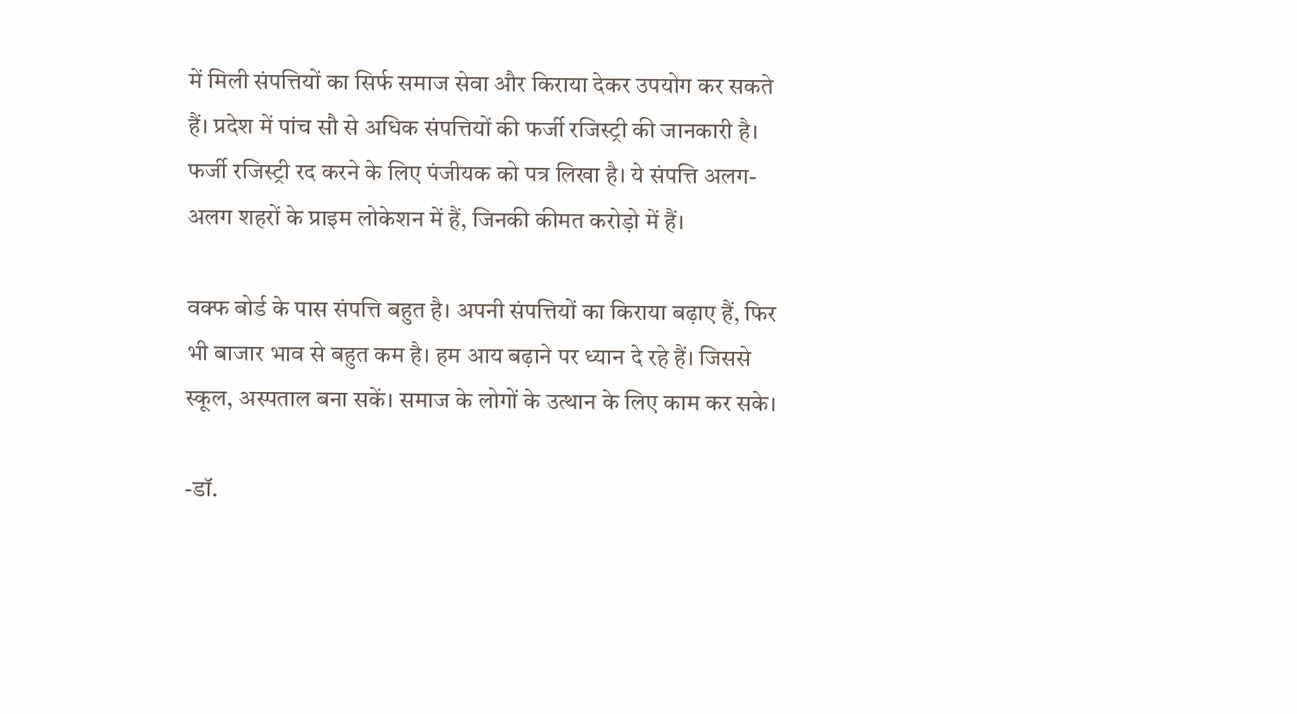में मिली संपत्तियों का सिर्फ समाज सेवा और किराया देकर उपयोग कर सकते हैं। प्रदेश में पांच सौ से अधिक संपत्तियों की फर्जी रजिस्ट्री की जानकारी है। फर्जी रजिस्ट्री रद करने के लिए पंजीयक को पत्र लिखा है। ये संपत्ति अलग-अलग शहरों के प्राइम लोकेशन में हैं, जिनकी कीमत करोड़ो में हैं।

वक्फ बोर्ड के पास संपत्ति बहुत है। अपनी संपत्तियों का किराया बढ़ाए हैं, फिर भी बाजार भाव से बहुत कम है। हम आय बढ़ाने पर ध्यान दे रहे हैं। जिससे स्कूल, अस्पताल बना सकें। समाज के लोगों के उत्थान के लिए काम कर सके।

-डॉ.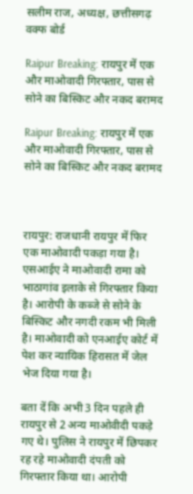सलीम राज, अध्यक्ष, छत्तीसगढ़ वक्फ बोर्ड

Raipur Breaking: रायपुर में एक और माओवादी गिरफ्तार, पास से सोने का बिस्किट और नकद बरामद

Raipur Breaking: रायपुर में एक और माओवादी गिरफ्तार, पास से सोने का बिस्किट और नकद बरामद



रायपुर: राजधानी रायपुर में फिर एक माओवादी पकड़ा गया है। एसआईए ने माओवादी रामा को भाठागांव इलाके से गिरफ्तार किया है। आरोपी के कब्जे से सोने के बिस्किट और नगदी रकम भी मिली है। माओवादी को एनआईए कोर्ट में पेश कर न्यायिक हिरासत में जेल भेज दिया गया है।

बता दें कि अभी 3 दिन पहले ही रायपुर से 2 अन्य माओवीदी पकड़े गए थे। पुलिस ने रायपुर में छिपकर रह रहे माओवादी दंपती को गिरफ्तार किया था। आरोपी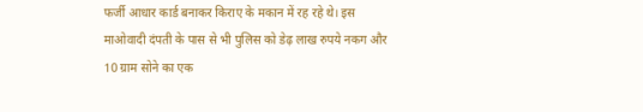फर्जी आधार कार्ड बनाकर किराए के मकान में रह रहे थे। इस माओवादी दंपती के पास से भी पुलिस को डेढ़ लाख रुपये नकग और 10 ग्राम सोने का एक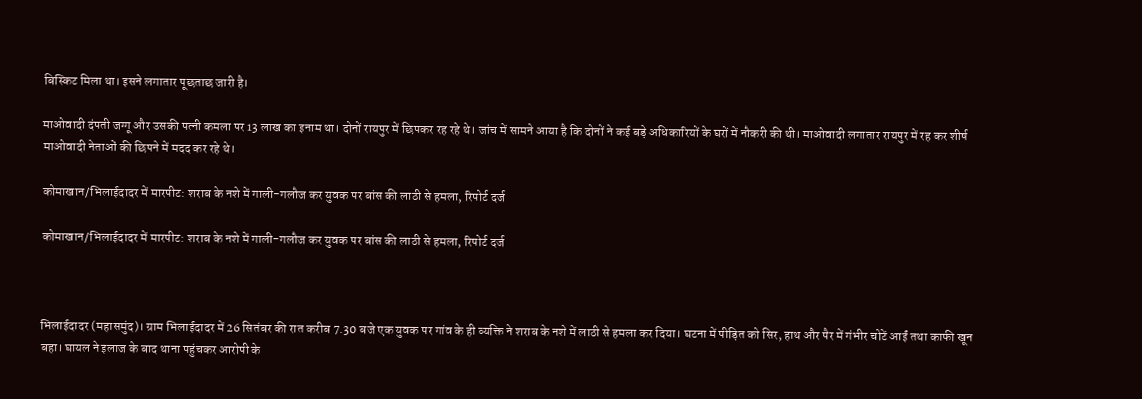बिस्किट मिला था। इसने लगातार पूछताछ जारी है।

माओवादी दंपती जग्गू और उसकी पत्नी कमला पर 13 लाख का इनाम था। दोनों रायपुर में छिपकर रह रहे थे। जांच में सामने आया है कि दोनों ने कई बड़े अधिकारियों के घरों में नौकरी की थी। माओवादी लगातार रायपुर में रह कर शीर्ष माओवादी नेताओं की छिपने में मदद कर रहे थे।

कोमाखान/भिलाईदादर में मारपीट: शराब के नशे में गाली-गलौज कर युवक पर बांस की लाठी से हमला, रिपोर्ट दर्ज

कोमाखान/भिलाईदादर में मारपीट: शराब के नशे में गाली-गलौज कर युवक पर बांस की लाठी से हमला, रिपोर्ट दर्ज



भिलाईदादर (महासमुंद)। ग्राम भिलाईदादर में 26 सितंबर की रात करीब 7.30 बजे एक युवक पर गांव के ही व्यक्ति ने शराब के नशे में लाठी से हमला कर दिया। घटना में पीड़ित को सिर, हाथ और पैर में गंभीर चोटें आईं तथा काफी खून बहा। घायल ने इलाज के बाद थाना पहुंचकर आरोपी के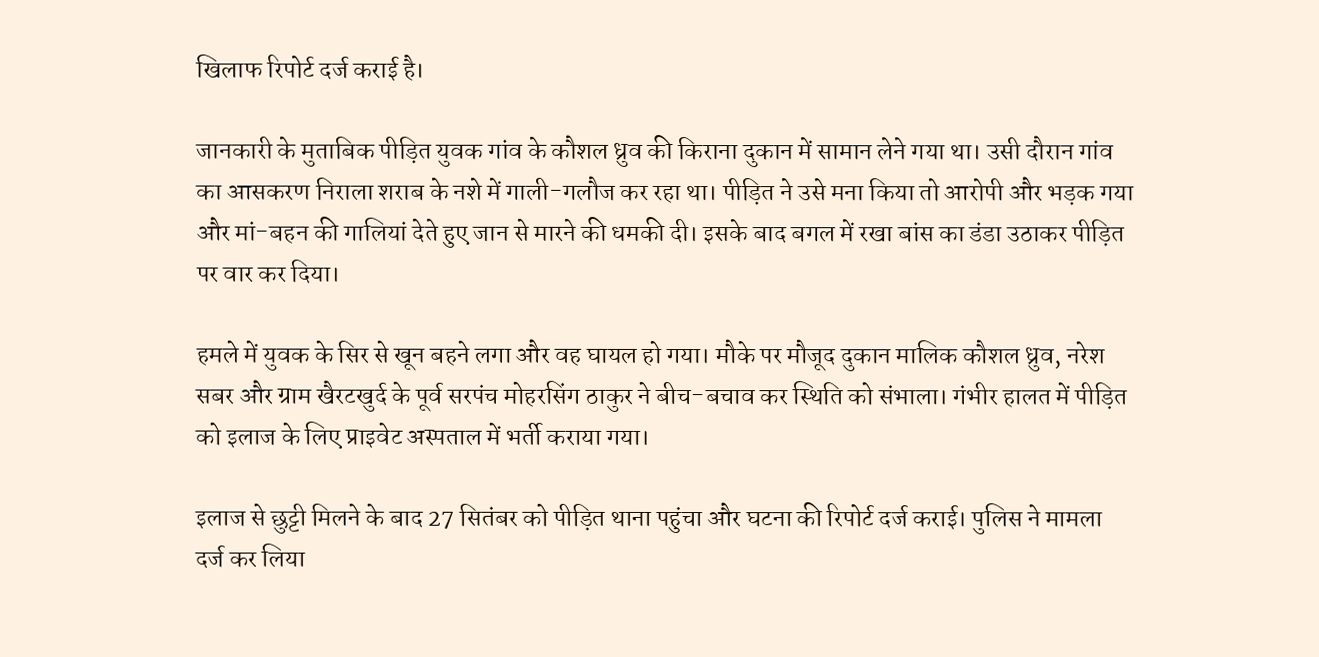खिलाफ रिपोर्ट दर्ज कराई है।

जानकारी के मुताबिक पीड़ित युवक गांव के कौशल ध्रुव की किराना दुकान में सामान लेने गया था। उसी दौरान गांव का आसकरण निराला शराब के नशे में गाली-गलौज कर रहा था। पीड़ित ने उसे मना किया तो आरोपी और भड़क गया और मां-बहन की गालियां देते हुए जान से मारने की धमकी दी। इसके बाद बगल में रखा बांस का डंडा उठाकर पीड़ित पर वार कर दिया।

हमले में युवक के सिर से खून बहने लगा और वह घायल हो गया। मौके पर मौजूद दुकान मालिक कौशल ध्रुव, नरेश सबर और ग्राम खैरटखुर्द के पूर्व सरपंच मोहरसिंग ठाकुर ने बीच-बचाव कर स्थिति को संभाला। गंभीर हालत में पीड़ित को इलाज के लिए प्राइवेट अस्पताल में भर्ती कराया गया।

इलाज से छुट्टी मिलने के बाद 27 सितंबर को पीड़ित थाना पहुंचा और घटना की रिपोर्ट दर्ज कराई। पुलिस ने मामला दर्ज कर लिया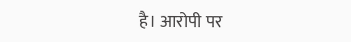है। आरोपी पर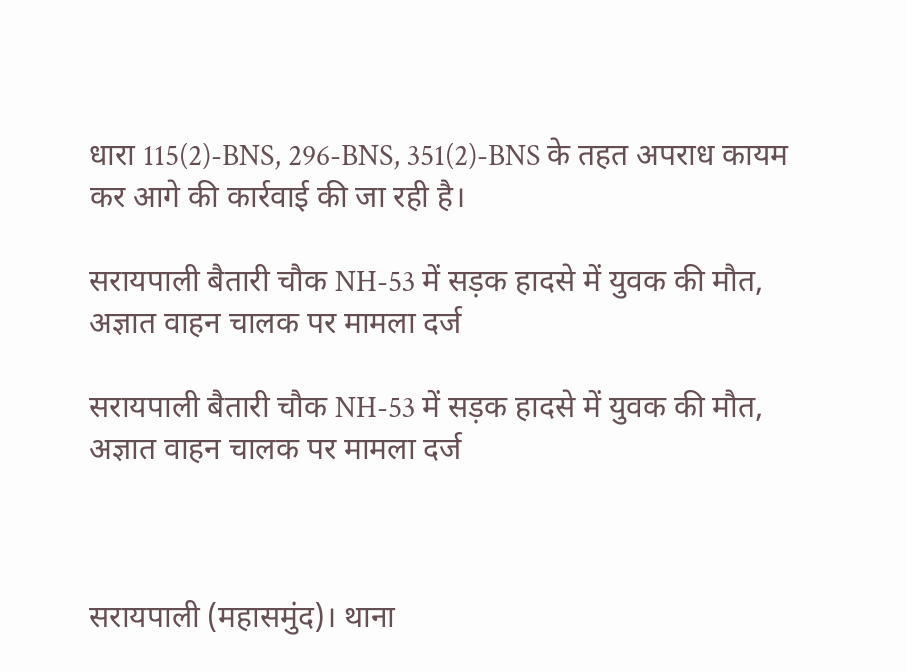धारा 115(2)-BNS, 296-BNS, 351(2)-BNS के तहत अपराध कायम कर आगे की कार्रवाई की जा रही है।

सरायपाली बैतारी चौक NH-53 में सड़क हादसे में युवक की मौत, अज्ञात वाहन चालक पर मामला दर्ज

सरायपाली बैतारी चौक NH-53 में सड़क हादसे में युवक की मौत, अज्ञात वाहन चालक पर मामला दर्ज



सरायपाली (महासमुंद)। थाना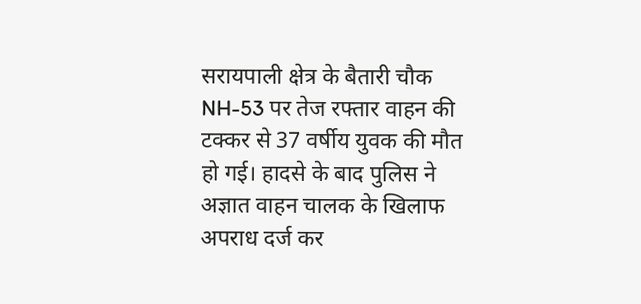सरायपाली क्षेत्र के बैतारी चौक NH-53 पर तेज रफ्तार वाहन की टक्कर से 37 वर्षीय युवक की मौत हो गई। हादसे के बाद पुलिस ने अज्ञात वाहन चालक के खिलाफ अपराध दर्ज कर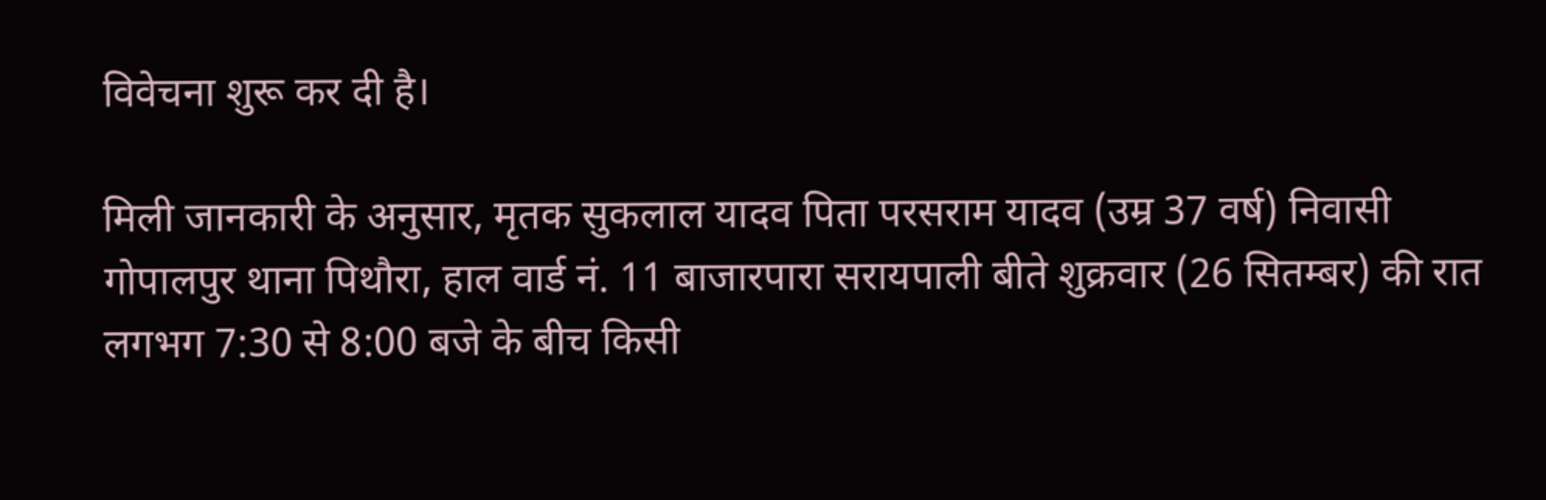विवेचना शुरू कर दी है।

मिली जानकारी के अनुसार, मृतक सुकलाल यादव पिता परसराम यादव (उम्र 37 वर्ष) निवासी गोपालपुर थाना पिथौरा, हाल वार्ड नं. 11 बाजारपारा सरायपाली बीते शुक्रवार (26 सितम्बर) की रात लगभग 7:30 से 8:00 बजे के बीच किसी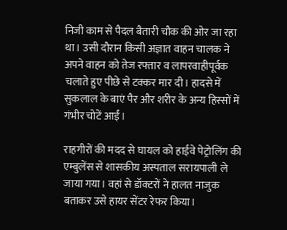निजी काम से पैदल बैतारी चौक की ओर जा रहा था। उसी दौरान किसी अज्ञात वाहन चालक ने अपने वाहन को तेज रफ्तार व लापरवाहीपूर्वक चलाते हुए पीछे से टक्कर मार दी। हादसे में सुकलाल के बाएं पैर और शरीर के अन्य हिस्सों में गंभीर चोटें आईं।

राहगीरों की मदद से घायल को हाईवे पेट्रोलिंग की एम्बुलेंस से शासकीय अस्पताल सरायपाली ले जाया गया। वहां से डॉक्टरों ने हालत नाजुक बताकर उसे हायर सेंटर रेफर किया।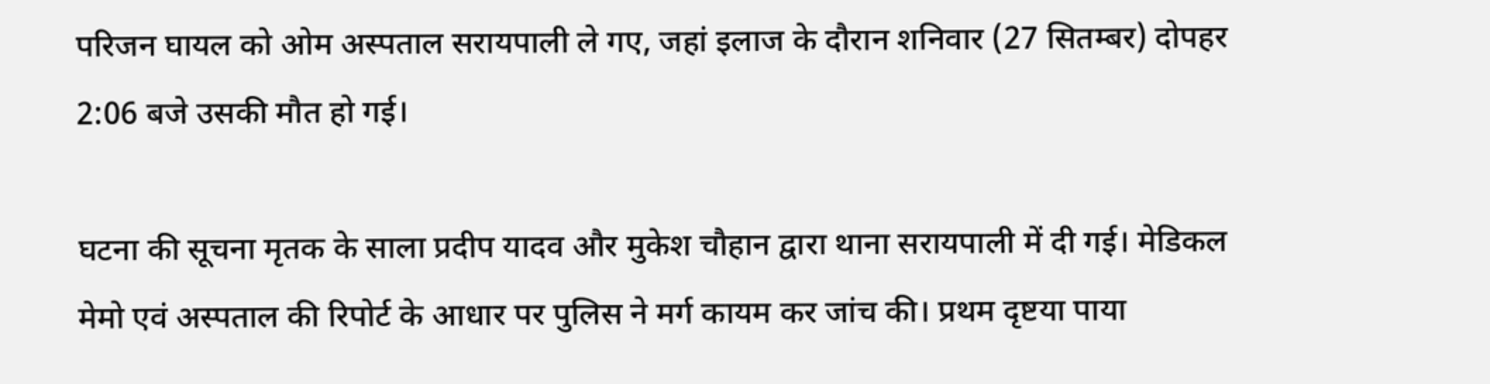परिजन घायल को ओम अस्पताल सरायपाली ले गए, जहां इलाज के दौरान शनिवार (27 सितम्बर) दोपहर 2:06 बजे उसकी मौत हो गई।

घटना की सूचना मृतक के साला प्रदीप यादव और मुकेश चौहान द्वारा थाना सरायपाली में दी गई। मेडिकल मेमो एवं अस्पताल की रिपोर्ट के आधार पर पुलिस ने मर्ग कायम कर जांच की। प्रथम दृष्टया पाया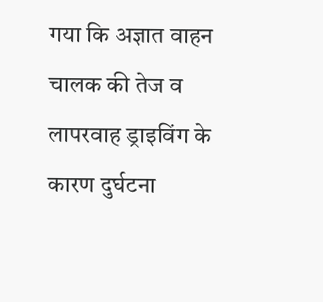गया कि अज्ञात वाहन चालक की तेज व लापरवाह ड्राइविंग के कारण दुर्घटना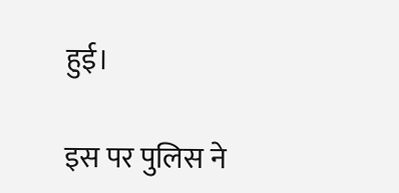हुई।

इस पर पुलिस ने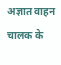अज्ञात वाहन चालक के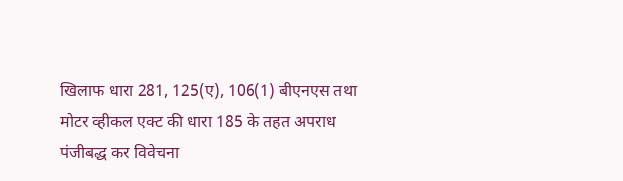खिलाफ धारा 281, 125(ए), 106(1) बीएनएस तथा मोटर व्हीकल एक्ट की धारा 185 के तहत अपराध पंजीबद्ध कर विवेचना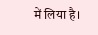में लिया है।